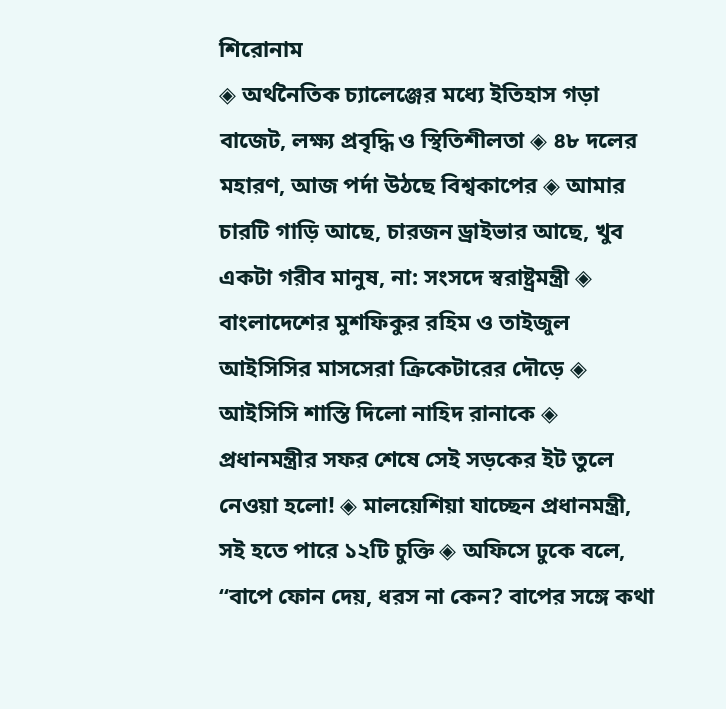শিরোনাম
◈ অর্থনৈতিক চ্যালেঞ্জের মধ্যে ইতিহাস গড়া বাজেট, লক্ষ্য প্রবৃদ্ধি ও স্থিতিশীলতা ◈ ৪৮ দলের মহারণ, আজ পর্দা উঠছে বিশ্বকাপের ◈ আমার চারটি গাড়ি আছে, চারজন ড্রাইভার আছে, খুব একটা গরীব মানুষ, না: সংসদে স্বরাষ্ট্রমন্ত্রী ◈ বাংলা‌দে‌শের মুশ‌ফিকুর র‌হিম ও তাইজুল আইসিসির মাসসেরা ক্রিকেটারের দৌড়ে ◈ আইসিসি শাস্তি দি‌লো নাহিদ রানা‌কে ◈ প্রধানমন্ত্রীর সফর শেষে সেই সড়কের ইট তুলে নেওয়া হলো! ◈ মালয়েশিয়া যাচ্ছেন প্রধানমন্ত্রী, সই হতে পারে ১২টি চুক্তি ◈ অফিসে ঢুকে বলে, “বাপে ফোন দেয়, ধরস না কেন? বাপের সঙ্গে কথা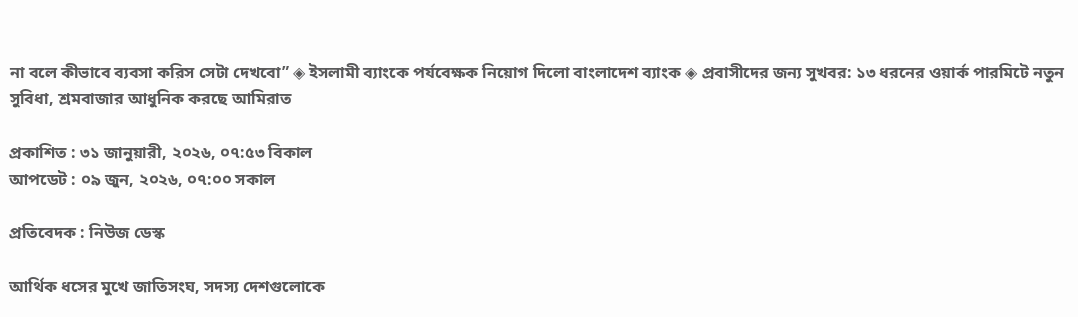না বলে কীভাবে ব্যবসা করিস সেটা দেখবো” ◈ ইসলামী ব্যাংকে পর্যবেক্ষক নিয়োগ দিলো বাংলাদেশ ব্যাংক ◈ প্রবাসীদের জন্য সুখবর: ১৩ ধরনের ওয়ার্ক পারমিটে নতুন সুবিধা, শ্রমবাজার আধুনিক করছে আমিরাত

প্রকাশিত : ৩১ জানুয়ারী, ২০২৬, ০৭:৫৩ বিকাল
আপডেট : ০৯ জুন, ২০২৬, ০৭:০০ সকাল

প্রতিবেদক : নিউজ ডেস্ক

আর্থিক ধসের মুখে জাতিসংঘ, সদস্য দেশগুলোকে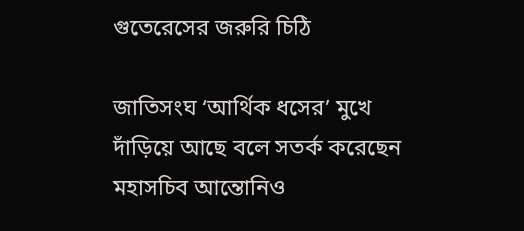গুতেরেসের জরুরি চিঠি

জাতিসংঘ ‘আর্থিক ধসের’ মুখে দাঁড়িয়ে আছে বলে সতর্ক করেছেন মহাসচিব আন্তোনিও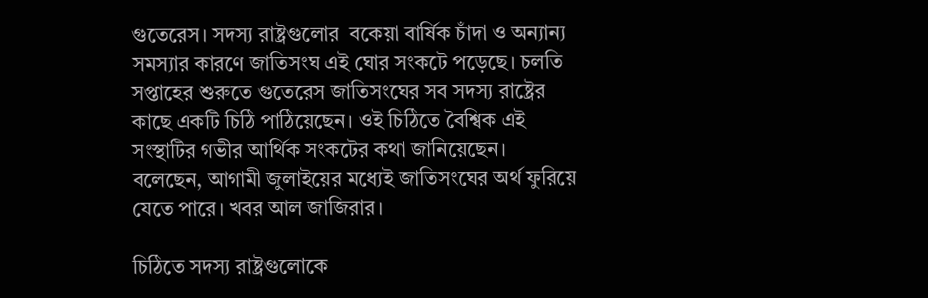গুতেরেস। সদস্য রাষ্ট্রগুলোর  বকেয়া বার্ষিক চাঁদা ও অন্যান্য সমস্যার কারণে জাতিসংঘ এই ঘোর সংকটে পড়েছে। চলতি সপ্তাহের শুরুতে গুতেরেস জাতিসংঘের সব সদস্য রাষ্ট্রের কাছে একটি চিঠি পাঠিয়েছেন। ওই চিঠিতে বৈশ্বিক এই সংস্থাটির গভীর আর্থিক সংকটের কথা জানিয়েছেন। বলেছেন, আগামী জুলাইয়ের মধ্যেই জাতিসংঘের অর্থ ফুরিয়ে যেতে পারে। খবর আল জাজিরার।

চিঠিতে সদস্য রাষ্ট্রগুলোকে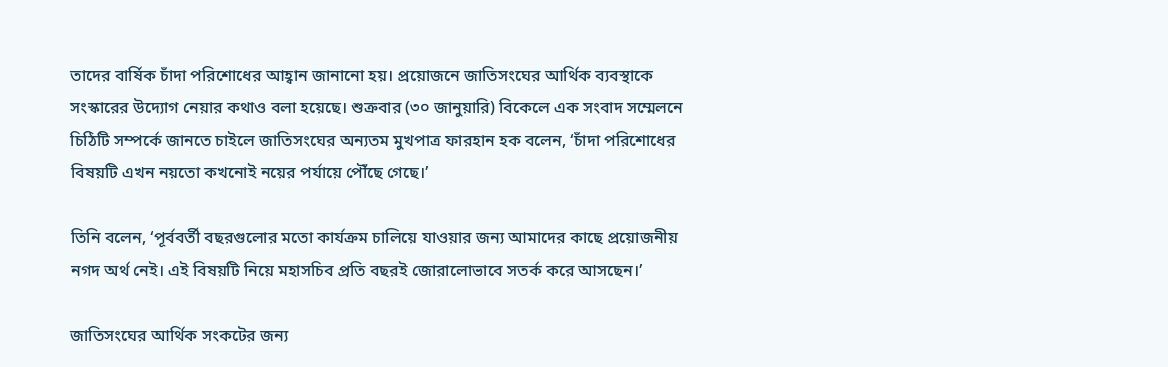তাদের বার্ষিক চাঁদা পরিশোধের আহ্বান জানানো হয়। প্রয়োজনে জাতিসংঘের আর্থিক ব্যবস্থাকে সংস্কারের উদ্যোগ নেয়ার কথাও বলা হয়েছে। শুক্রবার (৩০ জানুয়ারি) বিকেলে এক সংবাদ সম্মেলনে চিঠিটি সম্পর্কে জানতে চাইলে জাতিসংঘের অন্যতম মুখপাত্র ফারহান হক বলেন, ‘চাঁদা পরিশোধের বিষয়টি এখন নয়তো কখনোই নয়ের পর্যায়ে পৌঁছে গেছে।’

তিনি বলেন, ‘পূর্ববর্তী বছরগুলোর মতো কার্যক্রম চালিয়ে যাওয়ার জন্য আমাদের কাছে প্রয়োজনীয় নগদ অর্থ নেই। এই বিষয়টি নিয়ে মহাসচিব প্রতি বছরই জোরালোভাবে সতর্ক করে আসছেন।’

জাতিসংঘের আর্থিক সংকটের জন্য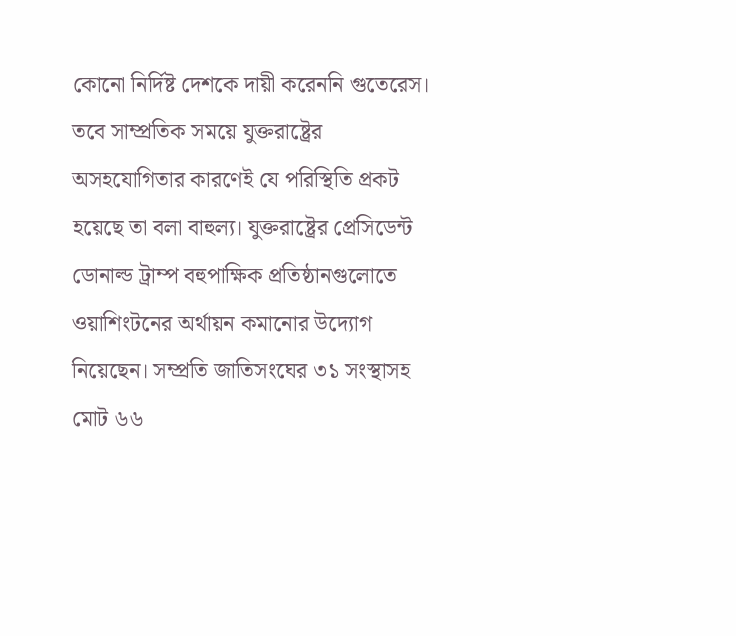কোনো নির্দিষ্ট দেশকে দায়ী করেননি গুতেরেস। তবে সাম্প্রতিক সময়ে যুক্তরাষ্ট্রের অসহযোগিতার কারণেই যে পরিস্থিতি প্রকট হয়েছে তা বলা বাহুল্য। যুক্তরাষ্ট্রের প্রেসিডেন্ট ডোনাল্ড ট্রাম্প বহুপাক্ষিক প্রতিষ্ঠানগুলোতে ওয়াশিংটনের অর্থায়ন কমানোর উদ্যোগ নিয়েছেন। সম্প্রতি জাতিসংঘের ৩১ সংস্থাসহ মোট ৬৬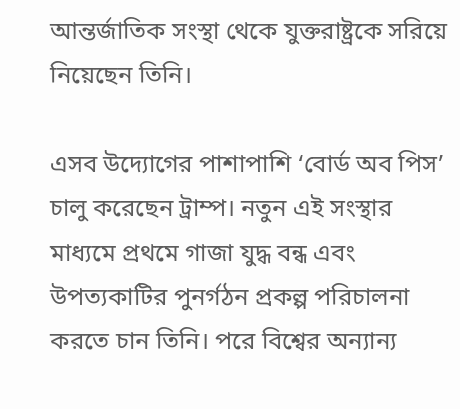আন্তর্জাতিক সংস্থা থেকে যুক্তরাষ্ট্রকে সরিয়ে নিয়েছেন তিনি।

এসব উদ্যোগের পাশাপাশি ‘বোর্ড অব পিস’ চালু করেছেন ট্রাম্প। নতুন এই সংস্থার মাধ্যমে প্রথমে গাজা যুদ্ধ বন্ধ এবং উপত্যকাটির পুনর্গঠন প্রকল্প পরিচালনা করতে চান তিনি। পরে বিশ্বের অন্যান্য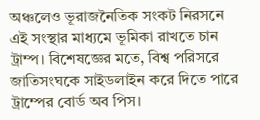অঞ্চলেও ভূরাজনৈতিক সংকট নিরসনে এই সংস্থার মাধ্যমে ভূমিকা রাখতে চান ট্রাম্প। বিশেষজ্ঞের মতে, বিশ্ব পরিসরে জাতিসংঘকে সাইডলাইন করে দিতে পারে ট্রাম্পের বোর্ড অব পিস।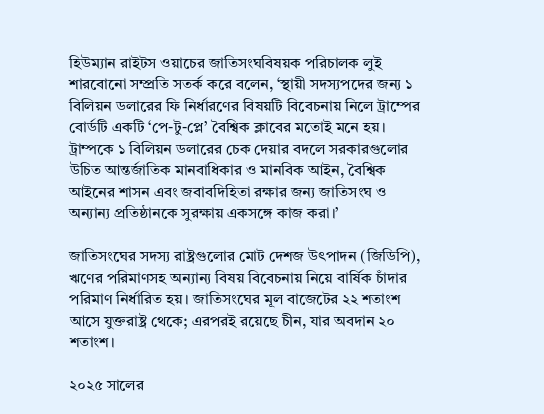হিউম্যান রাইটস ওয়াচের জাতিসংঘবিষয়ক পরিচালক লুই শারবোনো সম্প্রতি সতর্ক করে বলেন, ‘স্থায়ী সদস্যপদের জন্য ১ বিলিয়ন ডলারের ফি নির্ধারণের বিষয়টি বিবেচনায় নিলে ট্রাম্পের বোর্ডটি একটি ‘পে-টু-প্লে’ বৈশ্বিক ক্লাবের মতোই মনে হয়। ট্রাম্পকে ১ বিলিয়ন ডলারের চেক দেয়ার বদলে সরকারগুলোর উচিত আন্তর্জাতিক মানবাধিকার ও মানবিক আইন, বৈশ্বিক আইনের শাসন এবং জবাবদিহিতা রক্ষার জন্য জাতিসংঘ ও অন্যান্য প্রতিষ্ঠানকে সুরক্ষায় একসঙ্গে কাজ করা।’

জাতিসংঘের সদস্য রাষ্ট্রগুলোর মোট দেশজ উৎপাদন (জিডিপি), ঋণের পরিমাণসহ অন্যান্য বিষয় বিবেচনায় নিয়ে বার্ষিক চাঁদার পরিমাণ নির্ধারিত হয়। জাতিসংঘের মূল বাজেটের ২২ শতাংশ আসে যুক্তরাষ্ট্র থেকে; এরপরই রয়েছে চীন, যার অবদান ২০ শতাংশ।

২০২৫ সালের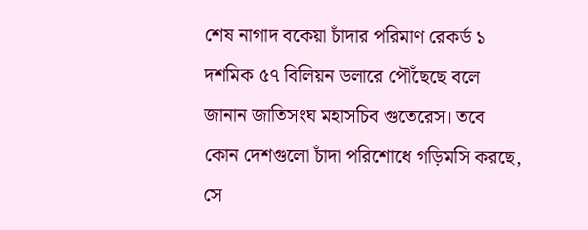শেষ নাগাদ বকেয়া চাঁদার পরিমাণ রেকর্ড ১ দশমিক ৫৭ বিলিয়ন ডলারে পৌঁছেছে বলে জানান জাতিসংঘ মহাসচিব গুতেরেস। তবে কোন দেশগুলো চাঁদা পরিশোধে গড়িমসি করছে, সে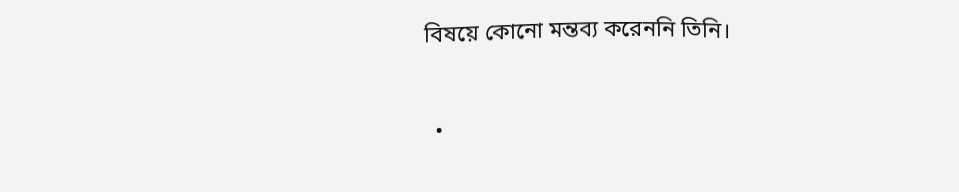বিষয়ে কোনো মন্তব্য করেননি তিনি।



  •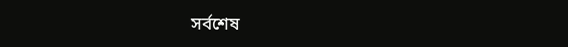সর্বশেষ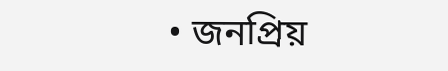• জনপ্রিয়